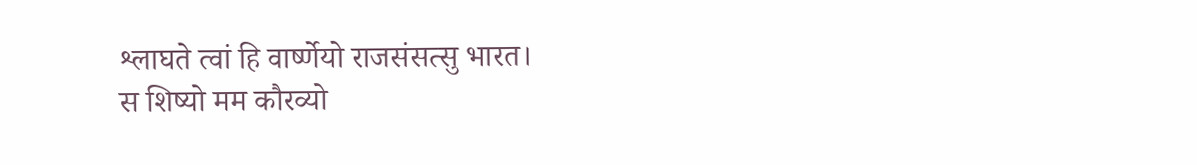श्लाघते त्वां हि वार्ष्णेयो राजसंसत्सु भारत।
स शिष्यो मम कौरव्यो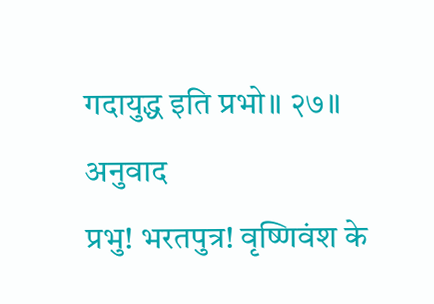गदायुद्ध इति प्रभो॥ २७॥
अनुवाद
प्रभु! भरतपुत्र! वृष्णिवंश के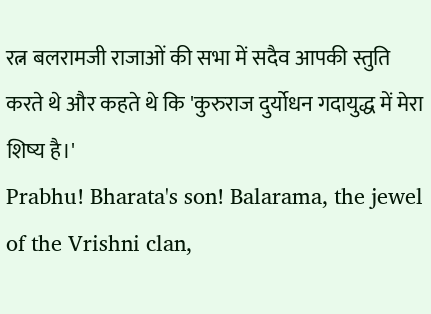रत्न बलरामजी राजाओं की सभा में सदैव आपकी स्तुति करते थे और कहते थे कि 'कुरुराज दुर्योधन गदायुद्ध में मेरा शिष्य है।'
Prabhu! Bharata's son! Balarama, the jewel of the Vrishni clan,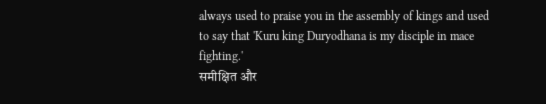always used to praise you in the assembly of kings and used to say that 'Kuru king Duryodhana is my disciple in mace fighting.'
समीक्षित और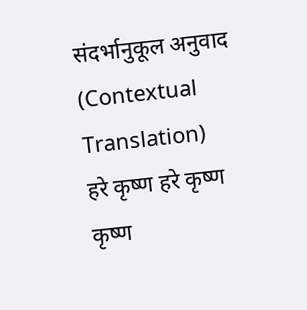संदर्भानुकूल अनुवाद (Contextual Translation)
हरे कृष्ण हरे कृष्ण कृष्ण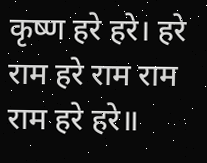कृष्ण हरे हरे। हरे राम हरे राम राम राम हरे हरे॥